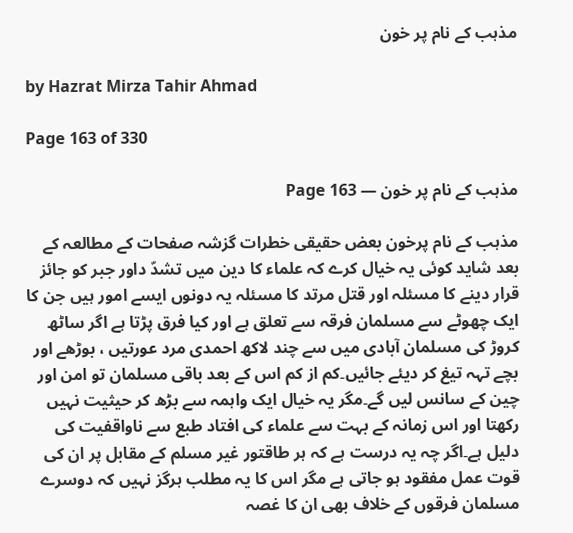مذہب کے نام پر خون

by Hazrat Mirza Tahir Ahmad

Page 163 of 330

مذہب کے نام پر خون — Page 163

مذہب کے نام پرخون بعض حقیقی خطرات گزشہ صفحات کے مطالعہ کے بعد شاید کوئی یہ خیال کرے کہ علماء کا دین میں تشدّ داور جبر کو جائز قرار دینے کا مسئلہ اور قتل مرتد کا مسئلہ یہ دونوں ایسے امور ہیں جن کا ایک چھوٹے سے مسلمان فرقہ سے تعلق ہے اور کیا فرق پڑتا ہے اگر ساٹھ کروڑ کی مسلمان آبادی میں سے چند لاکھ احمدی مرد عورتیں ، بوڑھے اور بچے تہہ تیغ کر دیئے جائیں۔کم از کم اس کے بعد باقی مسلمان تو امن اور چین کے سانس لیں گے۔مگر یہ خیال ایک واہمہ سے بڑھ کر حیثیت نہیں رکھتا اور اس زمانہ کے بہت سے علماء کی افتاد طبع سے ناواقفیت کی دلیل ہے۔اگر چہ یہ درست ہے کہ ہر طاقتور غیر مسلم کے مقابل پر ان کی قوت عمل مفقود ہو جاتی ہے مگر اس کا یہ مطلب ہرگز نہیں کہ دوسرے مسلمان فرقوں کے خلاف بھی ان کا غصہ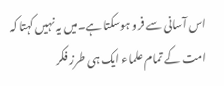اس آسانی سے فرو ہوسکتا ہے۔میں یہ نہیں کہتا کہ امت کے تمام علماء ایک ہی طرز فکر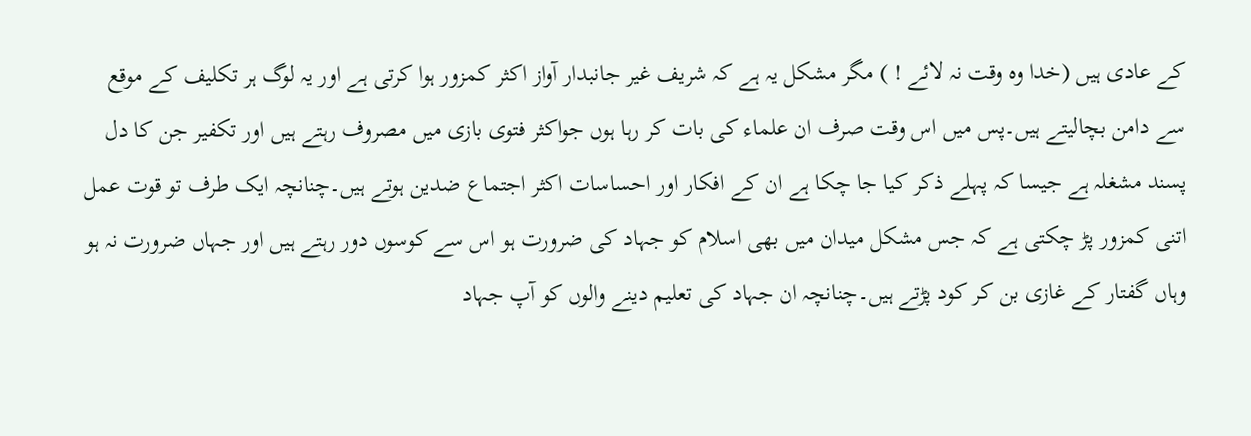کے عادی ہیں (خدا وہ وقت نہ لائے ! ) مگر مشکل یہ ہے کہ شریف غیر جانبدار آواز اکثر کمزور ہوا کرتی ہے اور یہ لوگ ہر تکلیف کے موقع سے دامن بچالیتے ہیں۔پس میں اس وقت صرف ان علماء کی بات کر رہا ہوں جواکثر فتوی بازی میں مصروف رہتے ہیں اور تکفیر جن کا دل پسند مشغلہ ہے جیسا کہ پہلے ذکر کیا جا چکا ہے ان کے افکار اور احساسات اکثر اجتماع ضدین ہوتے ہیں۔چنانچہ ایک طرف تو قوت عمل اتنی کمزور پڑ چکتی ہے کہ جس مشکل میدان میں بھی اسلام کو جہاد کی ضرورت ہو اس سے کوسوں دور رہتے ہیں اور جہاں ضرورت نہ ہو وہاں گفتار کے غازی بن کر کود پڑتے ہیں۔چنانچہ ان جہاد کی تعلیم دینے والوں کو آپ جہاد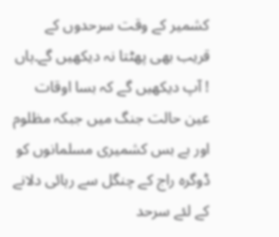کشمیر کے وقت سرحدوں کے قریب بھی پھٹتا نہ دیکھیں گے۔ہاں ! آپ دیکھیں گے کہ بسا اوقات عین حالت جنگ میں جبکہ مظلوم اور بے بس کشمیری مسلمانوں کو ڈوگرہ راج کے چنگل سے رہائی دلانے کے لئے سرحد